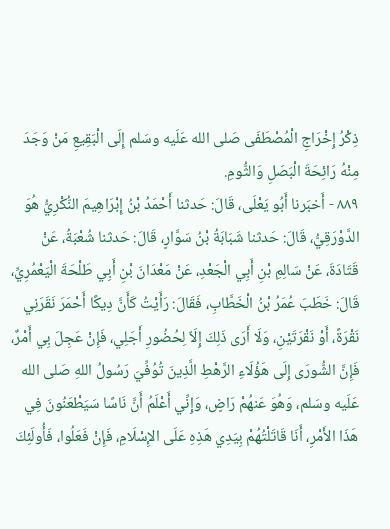ذِكْرُ إِخْرَاجِ الْمُصْطَفَى صَلى الله عَلَيه وسَلم إِلَى الْبَقِيعِ مَنْ وَجَدَ مِنْهُ رَائِحَةَ الْبَصَلِ وَالثُّومِ.
٨٨٩ - أَخبَرنا أَبُو يَعْلَى، قَالَ: حَدثنا أَحْمَدُ بْنُ إِبْرَاهِيمَ النُّكْرِيُّ هُوَ الدَّوْرَقِيُّ، قَالَ: حَدثنا شَبَابَةُ بْنُ سَوَّارٍ، قَالَ: حَدثنا شُعْبَةُ، عَنْ قَتَادَةَ، عَنْ سَالِمِ بْنِ أَبِي الْجَعْدِ، عَنْ مَعْدَانَ بْنِ أَبِي طَلْحَةَ الْيَعْمُرِيِّ، قَالَ: خَطَبَ عُمَرُ بْنُ الْخَطَّابِ، فَقَالَ: رَأَيْتُ كَأَنَّ دِيكًا أَحْمَرَ نَقَرَنِي نَقْرَةً، أَوْ نَقْرَتَيْنِ، وَلَا أَرَى ذَلِكَ إِلَاّ لِحُضُورِ أَجَلِي، فَإِنْ عَجِلَ بِي أَمْرٌ، فَإِنَّ الشُّورَى إِلَى هَؤُلَاءِ الرَّهْطِ الَّذِينَ تُوُفِّيَ رَسُولُ اللهِ صَلى الله عَلَيه وسَلم، وَهُوَ عَنهُمْ رَاضٍ، وَإِنِّي أَعْلَمُ أَنَّ نَاسًا سَيَطْعَنُونَ فِي هَذَا الأَمْرِ، أَنَا قَاتَلْتُهُمْ بِيَدِي هَذِهِ عَلَى الإِسْلَامِ، فَإِنْ فَعَلُوا، فَأُولَئِكَ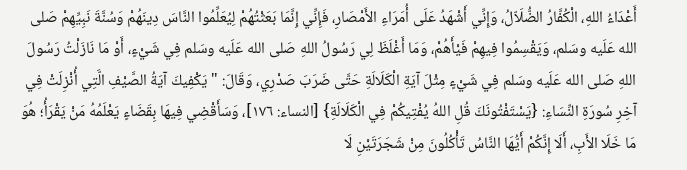أَعْدَاءُ اللهِ، الْكُفَّارُ الضُّلَاّلُ، وَإِنِّي أَشْهَدُ عَلَى أُمَرَاءِ الأَمْصَارِ، فَإِنِّي إِنَّمَا بَعَثْتُهُمْ لِيُعَلِّمُوا النَّاسَ دِينَهُمْ وَسُنَّةَ نَبِيِّهِمْ صَلى الله عَلَيه وسَلم، وَيَقْسِمُوا فِيهِمْ فَيْأَهُمْ، وَمَا أَغْلَظَ لِي رَسُولُ اللهِ صَلى الله عَلَيه وسَلم فِي شَيْءٍ، أَوْ مَا نَازَلْتُ رَسُولَ اللهِ صَلى الله عَلَيه وسَلم فِي شَيْءٍ مِثْلَ آيَةِ الْكَلَالَةِ حَتَّى ضَرَبَ صَدْرِي، وَقَالَ: "يَكْفِيكَ آيَةُ الصَّيْفِ الَّتِي أُنْزِلَتْ فِي آخِرِ سُورَةِ النِّسَاءِ: {يَسْتَفْتُونَكَ قُلِ اللهُ يُفْتِيكُمْ فِي الْكَلَالَةِ} [النساء: ١٧٦]، وَسَأَقْضِي فِيهَا بِقَضَاءٍ يَعْلَمُهُ مَنْ يَقْرَأُ؛ هُوَ مَا خَلَا الأَبِ، أَلَا إِنَّكُمْ أَيُّهَا النَّاسُ تَأْكُلُونَ مِنْ شَجَرَتَيْنِ لَا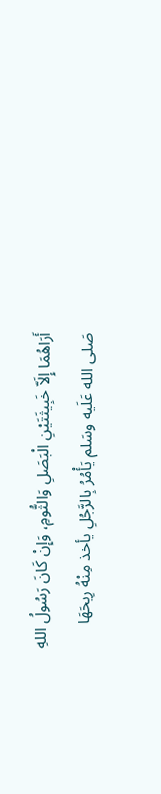أَرَاهُمَا إِلَاّ خَبِيثَتَيْنِ الْبَصَلِ وَالثُّومِ، وَإِنْ كَانَ رَسُولُ اللهِ صَلى الله عَلَيه وسَلم يَأْمُرُ بِالرَّجُلِ يأخذ مِنْهُ رِيحَهَا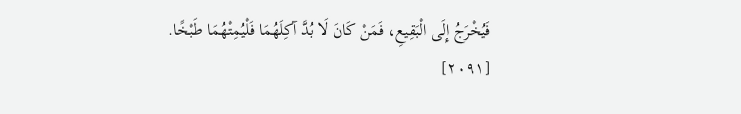فَيُخْرَجُ إِلَى الْبَقِيعِ، فَمَنْ كَانَ لَا بُدَّ آكِلَهُمَا فَلْيُمِتْهُمَا طَبْخًا. [٢٠٩١]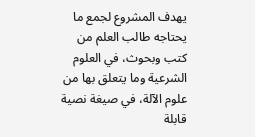يهدف المشروع لجمع ما يحتاجه طالب العلم من كتب وبحوث، في العلوم الشرعية وما يتعلق بها من علوم الآلة، في صيغة نصية قابلة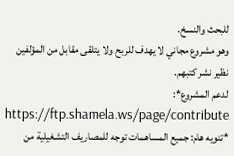للبحث والنسخ.
وهو مشروع مجاني لا يهدف للربح ولا يتلقى مقابل من المؤلفين نظير نشر كتبهم.
لدعم المشروع*: https://ftp.shamela.ws/page/contribute
*تنويه هام: جميع المساهمات توجه للمصاريف التشغيلية من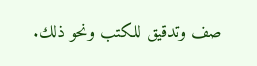صف وتدقيق للكتب ونحو ذلك.